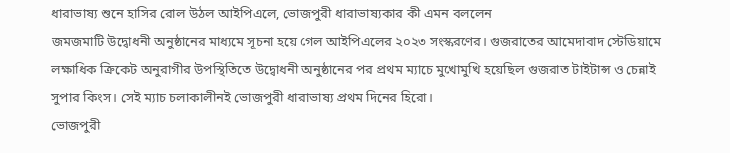ধারাভাষ্য শুনে হাসির রোল উঠল আইপিএলে, ভোজপুরী ধারাভাষ্যকার কী এমন বললেন
জমজমাটি উদ্বোধনী অনুষ্ঠানের মাধ্যমে সূচনা হয়ে গেল আইপিএলের ২০২৩ সংস্করণের। গুজরাতের আমেদাবাদ স্টেডিয়ামে লক্ষাধিক ক্রিকেট অনুরাগীর উপস্থিতিতে উদ্বোধনী অনুষ্ঠানের পর প্রথম ম্যাচে মুখোমুখি হয়েছিল গুজরাত টাইটান্স ও চেন্নাই সুপার কিংস। সেই ম্যাচ চলাকালীনই ভোজপুরী ধারাভাষ্য প্রথম দিনের হিরো।
ভোজপুরী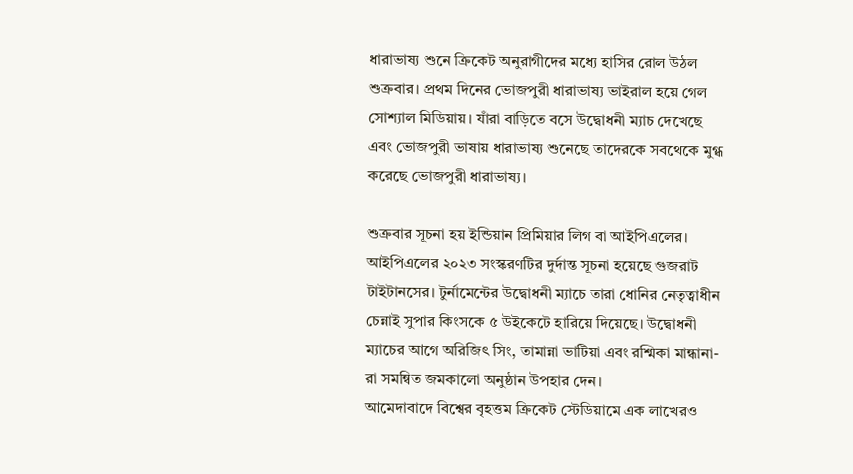ধারাভাষ্য শুনে ক্রিকেট অনুরাগীদের মধ্যে হাসির রোল উঠল শুক্রবার। প্রথম দিনের ভোজপুরী ধারাভাষ্য ভাইরাল হয়ে গেল সোশ্যাল মিডিয়ায়। যাঁরা বাড়িতে বসে উদ্বোধনী ম্যাচ দেখেছে এবং ভোজপুরী ভাষায় ধারাভাষ্য শুনেছে তাদেরকে সবথেকে মুগ্ধ করেছে ভোজপুরী ধারাভাষ্য।

শুক্রবার সূচনা হয় ইন্ডিয়ান প্রিমিয়ার লিগ বা আইপিএলের। আইপিএলের ২০২৩ সংস্করণটির দুর্দান্ত সূচনা হয়েছে গুজরাট টাইটানসের। টুর্নামেন্টের উদ্বোধনী ম্যাচে তারা ধোনির নেতৃত্বাধীন চেন্নাই সুপার কিংসকে ৫ উইকেটে হারিয়ে দিয়েছে। উদ্বোধনী ম্যাচের আগে অরিজিৎ সিং, তামান্না ভাটিয়া এবং রশ্মিকা মান্ধানা-রা সমন্বিত জমকালো অনুষ্ঠান উপহার দেন।
আমেদাবাদে বিশ্বের বৃহত্তম ক্রিকেট স্টেডিয়ামে এক লাখেরও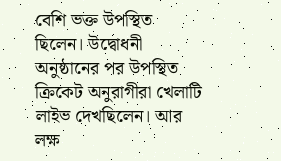বেশি ভক্ত উপস্থিত ছিলেন। উদ্বোধনী অনুষ্ঠানের পর উপস্থিত ক্রিকেট অনুরাগীরা খেলাটি লাইভ দেখছিলেন। আর লক্ষ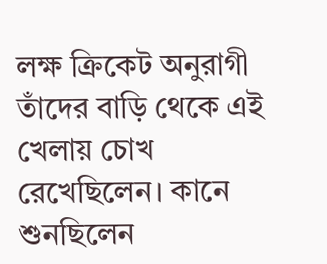লক্ষ ক্রিকেট অনুরাগী তাঁদের বাড়ি থেকে এই খেলায় চোখ রেখেছিলেন। কানে শুনছিলেন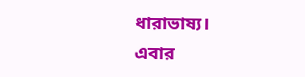ধারাভাষ্য।
এবার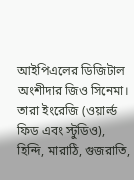আইপিএলের ডিজিটাল অংশীদার জিও সিনেমা। তারা ইংরেজি (ওয়ার্ল্ড ফিড এবং স্টুডিও), হিন্দি, মারাঠি, গুজরাতি,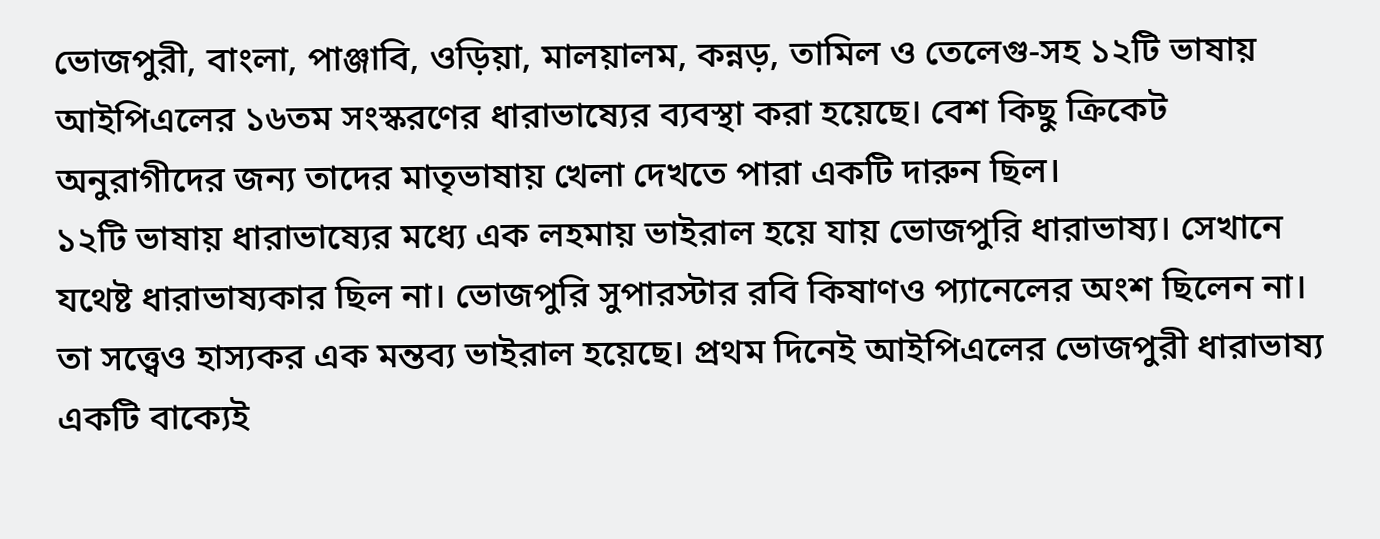ভোজপুরী, বাংলা, পাঞ্জাবি, ওড়িয়া, মালয়ালম, কন্নড়, তামিল ও তেলেগু-সহ ১২টি ভাষায় আইপিএলের ১৬তম সংস্করণের ধারাভাষ্যের ব্যবস্থা করা হয়েছে। বেশ কিছু ক্রিকেট অনুরাগীদের জন্য তাদের মাতৃভাষায় খেলা দেখতে পারা একটি দারুন ছিল।
১২টি ভাষায় ধারাভাষ্যের মধ্যে এক লহমায় ভাইরাল হয়ে যায় ভোজপুরি ধারাভাষ্য। সেখানে যথেষ্ট ধারাভাষ্যকার ছিল না। ভোজপুরি সুপারস্টার রবি কিষাণও প্যানেলের অংশ ছিলেন না। তা সত্ত্বেও হাস্যকর এক মন্তব্য ভাইরাল হয়েছে। প্রথম দিনেই আইপিএলের ভোজপুরী ধারাভাষ্য একটি বাক্যেই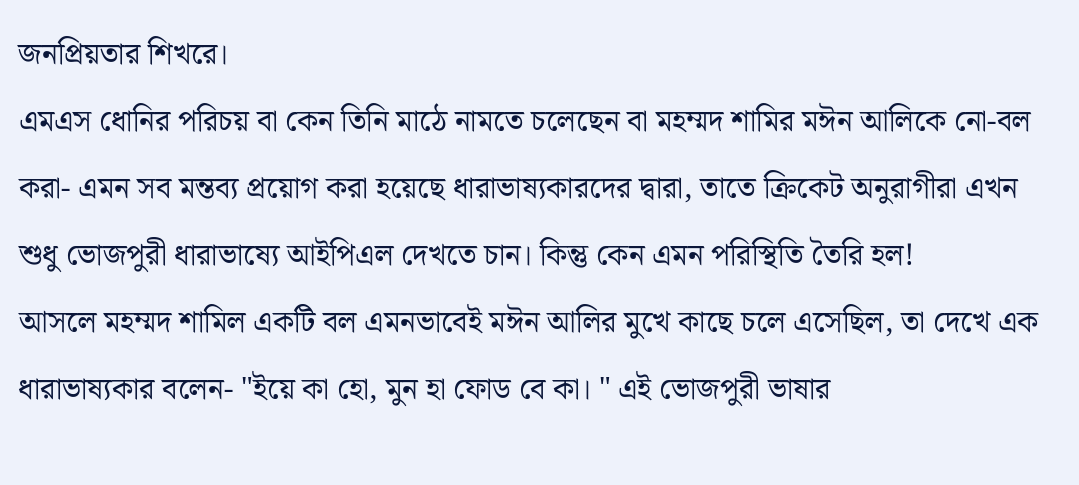জনপ্রিয়তার শিখরে।
এমএস ধোনির পরিচয় বা কেন তিনি মাঠে নামতে চলেছেন বা মহম্মদ শামির মঈন আলিকে নো-বল করা- এমন সব মন্তব্য প্রয়োগ করা হয়েছে ধারাভাষ্যকারদের দ্বারা, তাতে ক্রিকেট অনুরাগীরা এখন শুধু ভোজপুরী ধারাভাষ্যে আইপিএল দেখতে চান। কিন্তু কেন এমন পরিস্থিতি তৈরি হল!
আসলে মহম্মদ শামিল একটি বল এমনভাবেই মঈন আলির মুখে কাছে চলে এসেছিল, তা দেখে এক ধারাভাষ্যকার বলেন- "ইয়ে কা হো, মুন হা ফোড বে কা। " এই ভোজপুরী ভাষার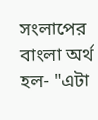সংলাপের বাংলা অর্থ হল- "এটা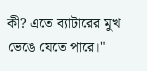কী? এতে ব্যাটারের মুখ ভেঙে যেতে পারে।"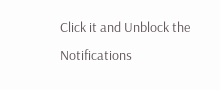Click it and Unblock the Notifications